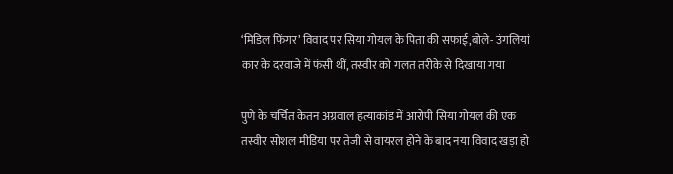‘मिडिल फिंगर’ विवाद पर सिया गोयल के पिता की सफाई,बोले- उंगलियां कार के दरवाजे में फंसी थीं, तस्वीर को गलत तरीके से दिखाया गया

पुणे के चर्चित केतन अग्रवाल हत्याकांड में आरोपी सिया गोयल की एक तस्वीर सोशल मीडिया पर तेजी से वायरल होने के बाद नया विवाद खड़ा हो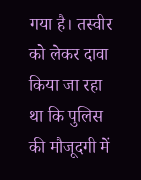गया है। तस्वीर को लेकर दावा किया जा रहा था कि पुलिस की मौजूदगी में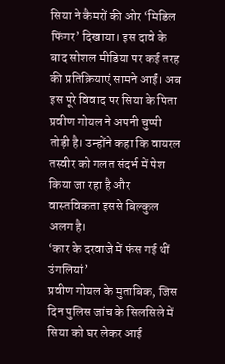सिया ने कैमरों की ओर ‘मिडिल फिंगर’ दिखाया। इस दावे के बाद सोशल मीडिया पर कई तरह की प्रतिक्रियाएं सामने आईं। अब इस पूरे विवाद पर सिया के पिता प्रवीण गोयल ने अपनी चुप्पी तोड़ी है। उन्होंने कहा कि वायरल तस्वीर को गलत संदर्भ में पेश किया जा रहा है और वास्तविकता इससे बिल्कुल अलग है।
‘कार के दरवाजे में फंस गई थीं उंगलियां’
प्रवीण गोयल के मुताबिक, जिस दिन पुलिस जांच के सिलसिले में सिया को घर लेकर आई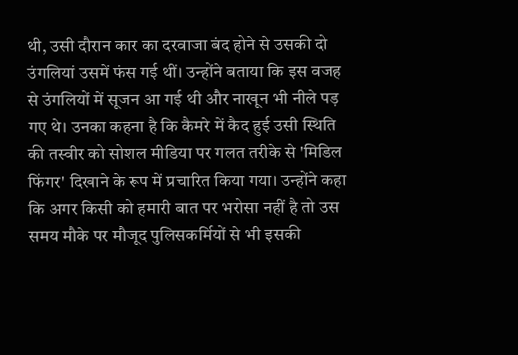थी, उसी दौरान कार का दरवाजा बंद होने से उसकी दो उंगलियां उसमें फंस गई थीं। उन्होंने बताया कि इस वजह से उंगलियों में सूजन आ गई थी और नाखून भी नीले पड़ गए थे। उनका कहना है कि कैमरे में कैद हुई उसी स्थिति की तस्वीर को सोशल मीडिया पर गलत तरीके से 'मिडिल फिंगर' दिखाने के रूप में प्रचारित किया गया। उन्होंने कहा कि अगर किसी को हमारी बात पर भरोसा नहीं है तो उस समय मौके पर मौजूद पुलिसकर्मियों से भी इसकी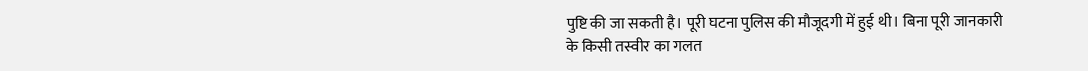पुष्टि की जा सकती है। पूरी घटना पुलिस की मौजूदगी में हुई थी। बिना पूरी जानकारी के किसी तस्वीर का गलत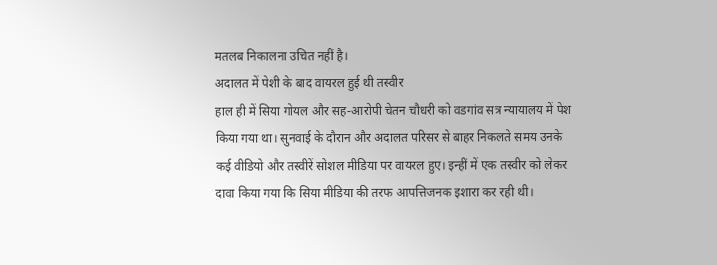मतलब निकालना उचित नहीं है।
अदालत में पेशी के बाद वायरल हुई थी तस्वीर
हाल ही में सिया गोयल और सह-आरोपी चेतन चौधरी को वडगांव सत्र न्यायालय में पेश किया गया था। सुनवाई के दौरान और अदालत परिसर से बाहर निकलते समय उनके कई वीडियो और तस्वीरें सोशल मीडिया पर वायरल हुए। इन्हीं में एक तस्वीर को लेकर दावा किया गया कि सिया मीडिया की तरफ आपत्तिजनक इशारा कर रही थी।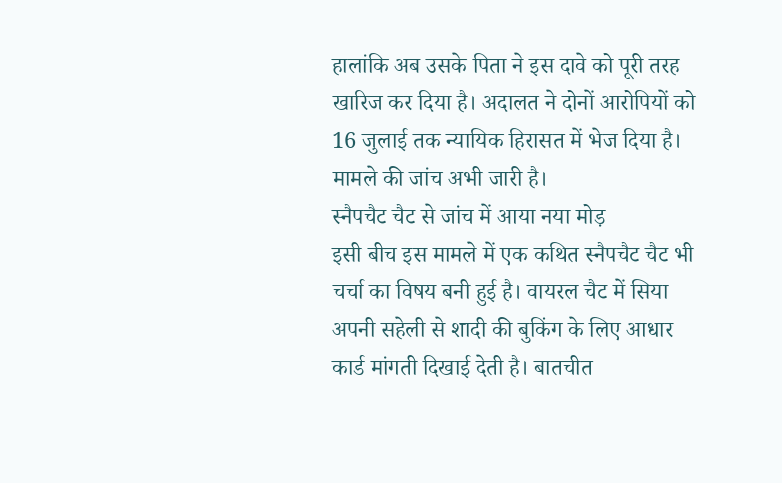हालांकि अब उसके पिता ने इस दावे को पूरी तरह खारिज कर दिया है। अदालत ने दोनों आरोपियों को 16 जुलाई तक न्यायिक हिरासत में भेज दिया है। मामले की जांच अभी जारी है।
स्नैपचैट चैट से जांच में आया नया मोड़
इसी बीच इस मामले में एक कथित स्नैपचैट चैट भी चर्चा का विषय बनी हुई है। वायरल चैट में सिया अपनी सहेली से शादी की बुकिंग के लिए आधार कार्ड मांगती दिखाई देती है। बातचीत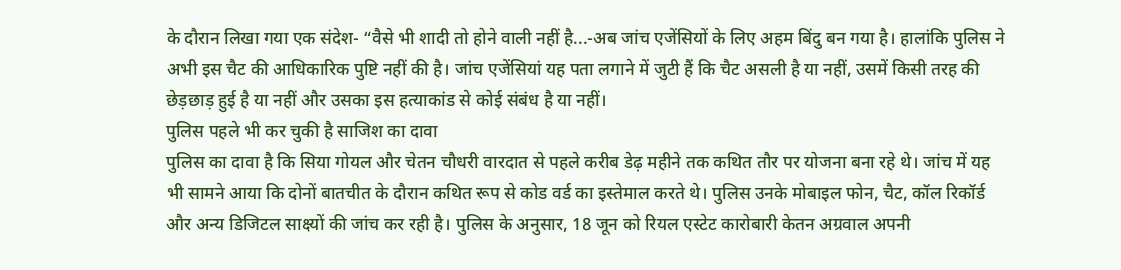के दौरान लिखा गया एक संदेश- “वैसे भी शादी तो होने वाली नहीं है...-अब जांच एजेंसियों के लिए अहम बिंदु बन गया है। हालांकि पुलिस ने अभी इस चैट की आधिकारिक पुष्टि नहीं की है। जांच एजेंसियां यह पता लगाने में जुटी हैं कि चैट असली है या नहीं, उसमें किसी तरह की छेड़छाड़ हुई है या नहीं और उसका इस हत्याकांड से कोई संबंध है या नहीं।
पुलिस पहले भी कर चुकी है साजिश का दावा
पुलिस का दावा है कि सिया गोयल और चेतन चौधरी वारदात से पहले करीब डेढ़ महीने तक कथित तौर पर योजना बना रहे थे। जांच में यह भी सामने आया कि दोनों बातचीत के दौरान कथित रूप से कोड वर्ड का इस्तेमाल करते थे। पुलिस उनके मोबाइल फोन, चैट, कॉल रिकॉर्ड और अन्य डिजिटल साक्ष्यों की जांच कर रही है। पुलिस के अनुसार, 18 जून को रियल एस्टेट कारोबारी केतन अग्रवाल अपनी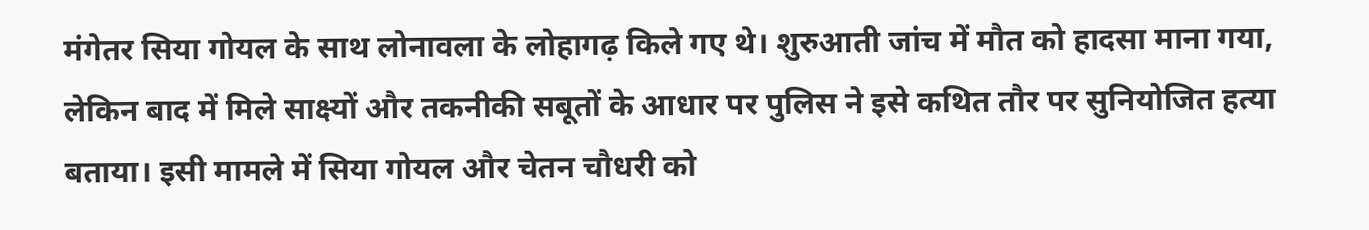मंगेतर सिया गोयल के साथ लोनावला के लोहागढ़ किले गए थे। शुरुआती जांच में मौत को हादसा माना गया, लेकिन बाद में मिले साक्ष्यों और तकनीकी सबूतों के आधार पर पुलिस ने इसे कथित तौर पर सुनियोजित हत्या बताया। इसी मामले में सिया गोयल और चेतन चौधरी को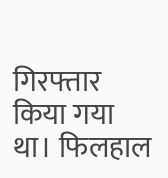गिरफ्तार किया गया था। फिलहाल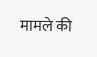मामले की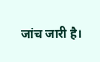जांच जारी है।